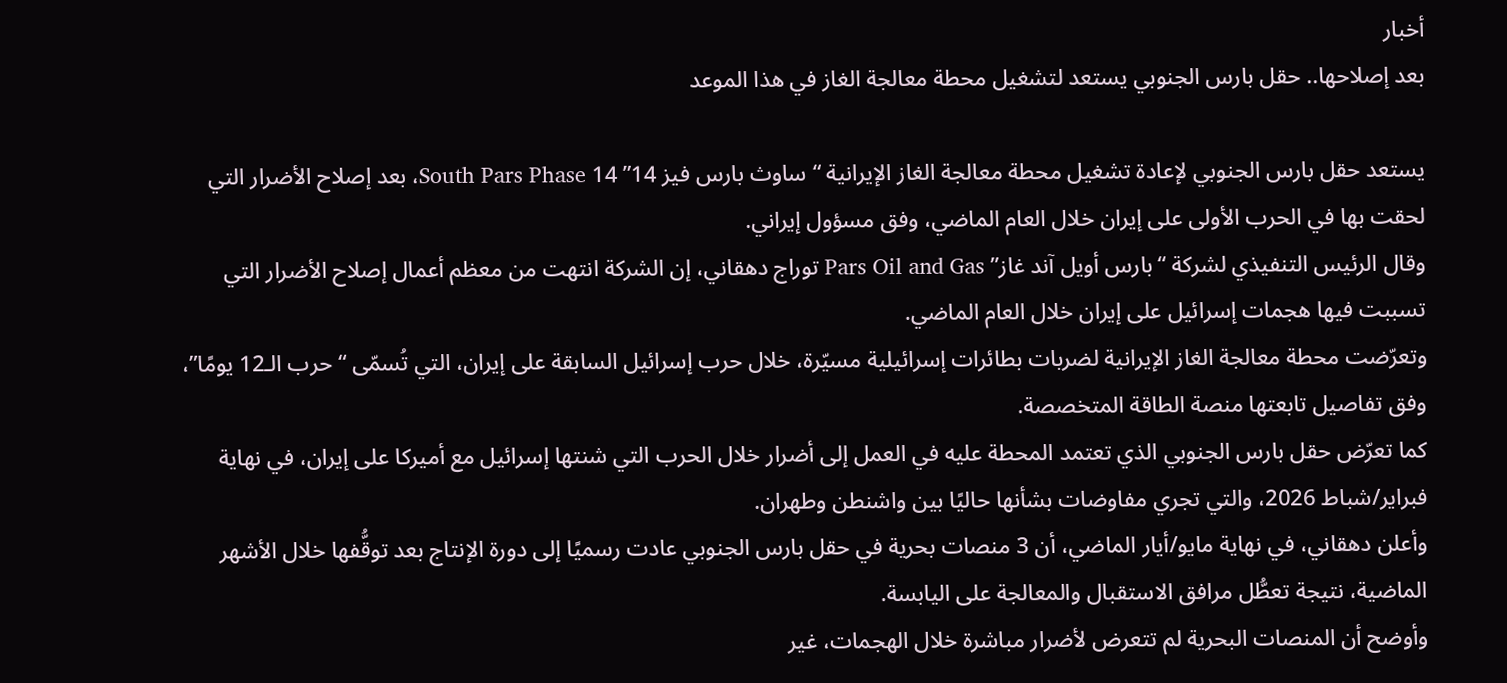أخبار
بعد إصلاحها.. حقل بارس الجنوبي يستعد لتشغيل محطة معالجة الغاز في هذا الموعد

يستعد حقل بارس الجنوبي لإعادة تشغيل محطة معالجة الغاز الإيرانية “ساوث بارس فيز 14” South Pars Phase 14، بعد إصلاح الأضرار التي لحقت بها في الحرب الأولى على إيران خلال العام الماضي، وفق مسؤول إيراني.
وقال الرئيس التنفيذي لشركة “بارس أويل آند غاز” Pars Oil and Gas توراج دهقاني، إن الشركة انتهت من معظم أعمال إصلاح الأضرار التي تسببت فيها هجمات إسرائيل على إيران خلال العام الماضي.
وتعرّضت محطة معالجة الغاز الإيرانية لضربات بطائرات إسرائيلية مسيّرة، خلال حرب إسرائيل السابقة على إيران، التي تُسمّى “حرب الـ12 يومًا”، وفق تفاصيل تابعتها منصة الطاقة المتخصصة.
كما تعرّض حقل بارس الجنوبي الذي تعتمد المحطة عليه في العمل إلى أضرار خلال الحرب التي شنتها إسرائيل مع أميركا على إيران، في نهاية فبراير/شباط 2026، والتي تجري مفاوضات بشأنها حاليًا بين واشنطن وطهران.
وأعلن دهقاني، في نهاية مايو/أيار الماضي، أن 3 منصات بحرية في حقل بارس الجنوبي عادت رسميًا إلى دورة الإنتاج بعد توقُّفها خلال الأشهر الماضية، نتيجة تعطُّل مرافق الاستقبال والمعالجة على اليابسة.
وأوضح أن المنصات البحرية لم تتعرض لأضرار مباشرة خلال الهجمات، غير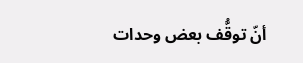أنّ توقُّف بعض وحدات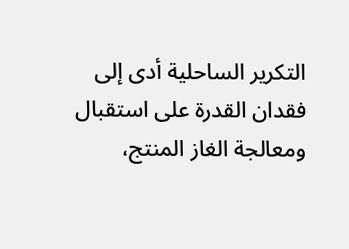التكرير الساحلية أدى إلى فقدان القدرة على استقبال ومعالجة الغاز المنتج،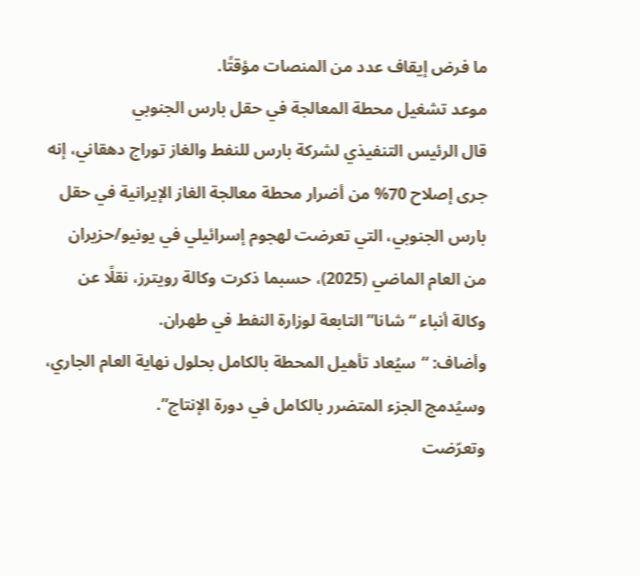ما فرض إيقاف عدد من المنصات مؤقتًا.
موعد تشغيل محطة المعالجة في حقل بارس الجنوبي
قال الرئيس التنفيذي لشركة بارس للنفط والغاز توراج دهقاني، إنه جرى إصلاح 70% من أضرار محطة معالجة الغاز الإيرانية في حقل بارس الجنوبي، التي تعرضت لهجوم إسرائيلي في يونيو/حزيران من العام الماضي (2025)، حسبما ذكرت وكالة رويترز، نقلًا عن وكالة أنباء “شانا” التابعة لوزارة النفط في طهران.
وأضاف: “سيُعاد تأهيل المحطة بالكامل بحلول نهاية العام الجاري، وسيُدمج الجزء المتضرر بالكامل في دورة الإنتاج”.
وتعرّضت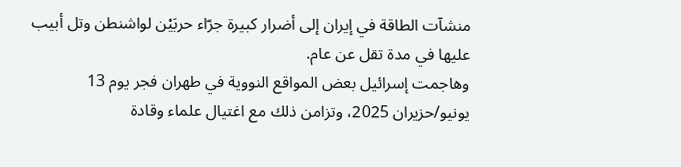منشآت الطاقة في إيران إلى أضرار كبيرة جرّاء حربَيْن لواشنطن وتل أبيب عليها في مدة تقل عن عام.
وهاجمت إسرائيل بعض المواقع النووية في طهران فجر يوم 13 يونيو/حزيران 2025، وتزامن ذلك مع اغتيال علماء وقادة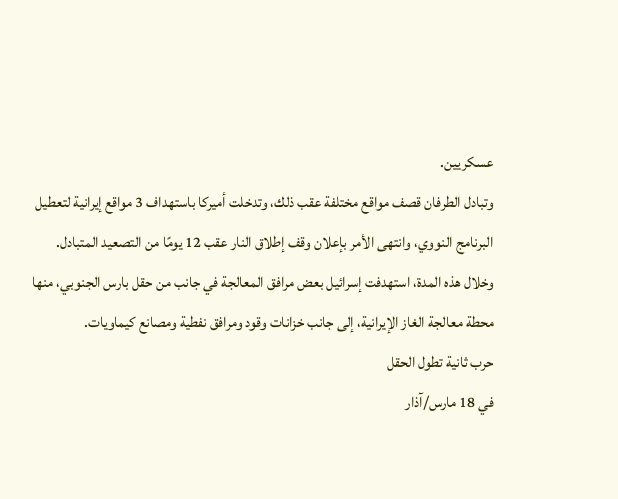عسكريين.
وتبادل الطرفان قصف مواقع مختلفة عقب ذلك، وتدخلت أميركا باستهداف 3 مواقع إيرانية لتعطيل البرنامج النووي، وانتهى الأمر بإعلان وقف إطلاق النار عقب 12 يومًا من التصعيد المتبادل.
وخلال هذه المدة، استهدفت إسرائيل بعض مرافق المعالجة في جانب من حقل بارس الجنوبي، منها محطة معالجة الغاز الإيرانية، إلى جانب خزانات وقود ومرافق نفطية ومصانع كيماويات.
حرب ثانية تطول الحقل
في 18 مارس/آذار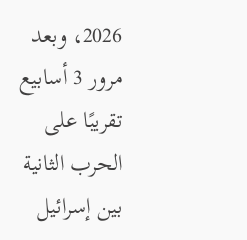2026، وبعد مرور 3 أسابيع تقريبًا على الحرب الثانية بين إسرائيل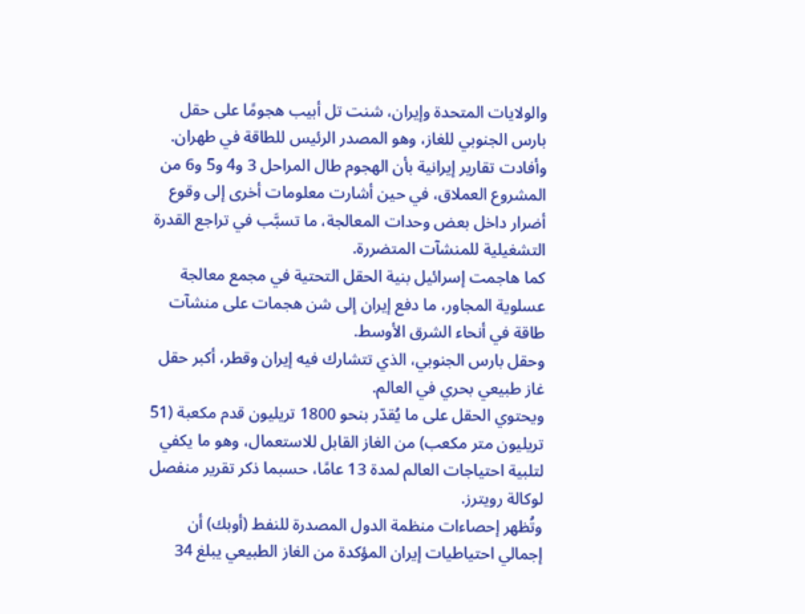والولايات المتحدة وإيران، شنت تل أبيب هجومًا على حقل بارس الجنوبي للغاز، وهو المصدر الرئيس للطاقة في طهران.
وأفادت تقارير إيرانية بأن الهجوم طال المراحل 3 و4 و5 و6 من المشروع العملاق، في حين أشارت معلومات أخرى إلى وقوع أضرار داخل بعض وحدات المعالجة، ما تسبَّب في تراجع القدرة التشغيلية للمنشآت المتضررة.
كما هاجمت إسرائيل بنية الحقل التحتية في مجمع معالجة عسلوية المجاور، ما دفع إيران إلى شن هجمات على منشآت طاقة في أنحاء الشرق الأوسط.
وحقل بارس الجنوبي، الذي تتشارك فيه إيران وقطر، أكبر حقل غاز طبيعي بحري في العالم.
ويحتوي الحقل على ما يُقدّر بنحو 1800 تريليون قدم مكعبة (51 تريليون متر مكعب) من الغاز القابل للاستعمال، وهو ما يكفي لتلبية احتياجات العالم لمدة 13 عامًا، حسبما ذكر تقرير منفصل لوكالة رويترز.
وتُظهر إحصاءات منظمة الدول المصدرة للنفط (أوبك) أن إجمالي احتياطيات إيران المؤكدة من الغاز الطبيعي يبلغ 34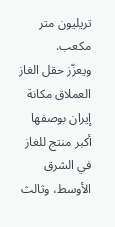تريليون متر مكعب.
ويعزّز حقل الغاز العملاق مكانة إيران بوصفها أكبر منتج للغاز في الشرق الأوسط، وثالث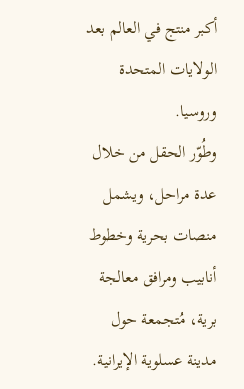أكبر منتج في العالم بعد الولايات المتحدة وروسيا.
وطُوّر الحقل من خلال عدة مراحل، ويشمل منصات بحرية وخطوط أنابيب ومرافق معالجة برية، مُتجمعة حول مدينة عسلوية الإيرانية.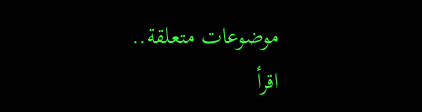موضوعات متعلقة..
اقرأ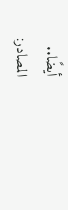أيضًا..
المصادر: